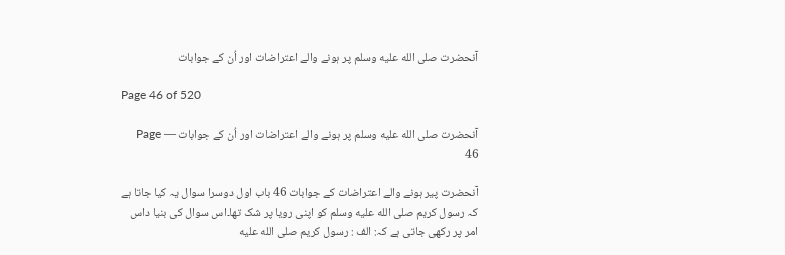آنحضرت صلى الله عليه وسلم پر ہونے والے اعتراضات اور اُن کے جوابات

Page 46 of 520

آنحضرت صلى الله عليه وسلم پر ہونے والے اعتراضات اور اُن کے جوابات — Page 46

آنحضرت پیر ہونے والے اعتراضات کے جوابات 46 باب اول دوسرا سوال یہ کیا جاتا ہے کہ رسول کریم صلى الله عليه وسلم کو اپنی رویا پر شک تھا۔اس سوال کی بنیا داس امر پر رکھی جاتی ہے کہ: الف : رسول کریم صلى الله عليه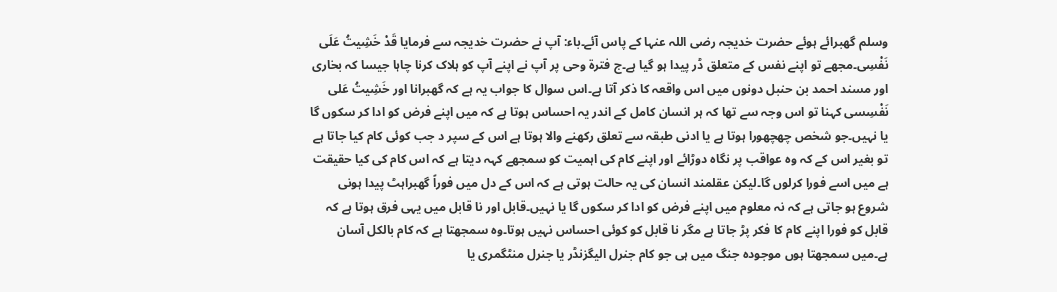وسلم گھبرائے ہوئے حضرت خدیجہ رضی اللہ عنہا کے پاس آئے۔باء: آپ نے حضرت خدیجہ سے فرمایا قَدْ خَشِيتُ عَلَى نَفْسِی۔مجھے تو اپنے نفس کے متعلق ڈر پیدا ہو گیا ہے۔ج فترة وحی پر آپ نے اپنے آپ کو ہلاک کرنا چاہا جیسا کہ بخاری اور مسند احمد بن حنبل دونوں میں اس واقعہ کا ذکر آتا ہے۔اس سوال کا جواب یہ ہے کہ گھبرانا اور خَشِیتُ عَلى نَفْسِسی کہنا تو اس وجہ سے تھا کہ ہر انسان کامل کے اندر یہ احساس ہوتا ہے کہ میں اپنے فرض کو ادا کر سکوں گا یا نہیں۔جو شخص چھچھورا ہوتا ہے یا ادنی طبقہ سے تعلق رکھنے والا ہوتا ہے اس کے سپر د جب کوئی کام کیا جاتا ہے تو بغیر اس کے کہ وہ عواقب پر نگاہ دوڑائے اور اپنے کام کی اہمیت کو سمجھے کہہ دیتا ہے کہ اس کام کی کیا حقیقت ہے میں اسے فورا کرلوں گا۔لیکن عقلمند انسان کی یہ حالت ہوتی ہے کہ اس کے دل میں فوراً گھبراہٹ پیدا ہونی شروع ہو جاتی ہے کہ نہ معلوم میں اپنے فرض کو ادا کر سکوں گا یا نہیں۔قابل اور نا قابل میں یہی فرق ہوتا ہے کہ قابل کو فورا اپنے کام کا فکر پڑ جاتا ہے مگر نا قابل کو کوئی احساس نہیں ہوتا۔وہ سمجھتا ہے کہ کام بالکل آسان ہے۔میں سمجھتا ہوں موجودہ جنگ میں ہی جو کام جنرل الیگزنڈر یا جنرل منٹگمری یا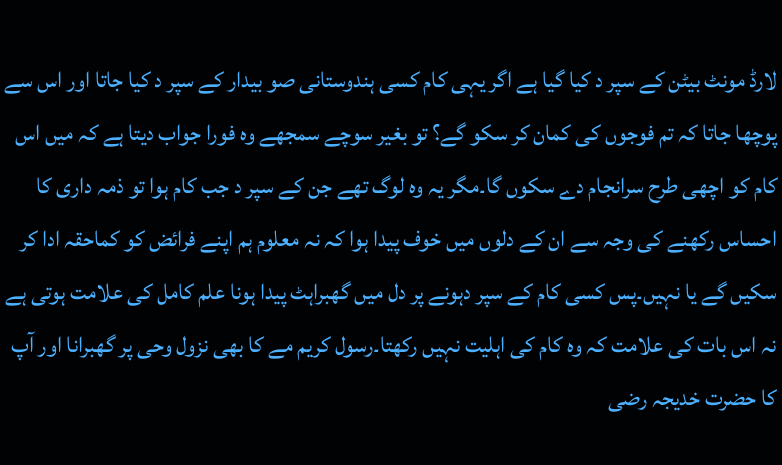لارڈ مونٹ بیٹن کے سپر د کیا گیا ہے اگر یہی کام کسی ہندوستانی صو بیدار کے سپر د کیا جاتا اور اس سے پوچھا جاتا کہ تم فوجوں کی کمان کر سکو گے؟ تو بغیر سوچے سمجھے وہ فورا جواب دیتا ہے کہ میں اس کام کو اچھی طرح سرانجام دے سکوں گا۔مگر یہ وہ لوگ تھے جن کے سپر د جب کام ہوا تو ذمہ داری کا احساس رکھنے کی وجہ سے ان کے دلوں میں خوف پیدا ہوا کہ نہ معلوم ہم اپنے فرائض کو کماحقہ ادا کر سکیں گے یا نہیں۔پس کسی کام کے سپر دہونے پر دل میں گھبراہٹ پیدا ہونا علم کامل کی علامت ہوتی ہے نہ اس بات کی علامت کہ وہ کام کی اہلیت نہیں رکھتا۔رسول کریم مے کا بھی نزول وحی پر گھبرانا اور آپ کا حضرت خدیجہ رضی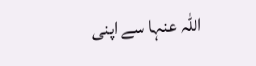اللہ عنہا سے اپنی